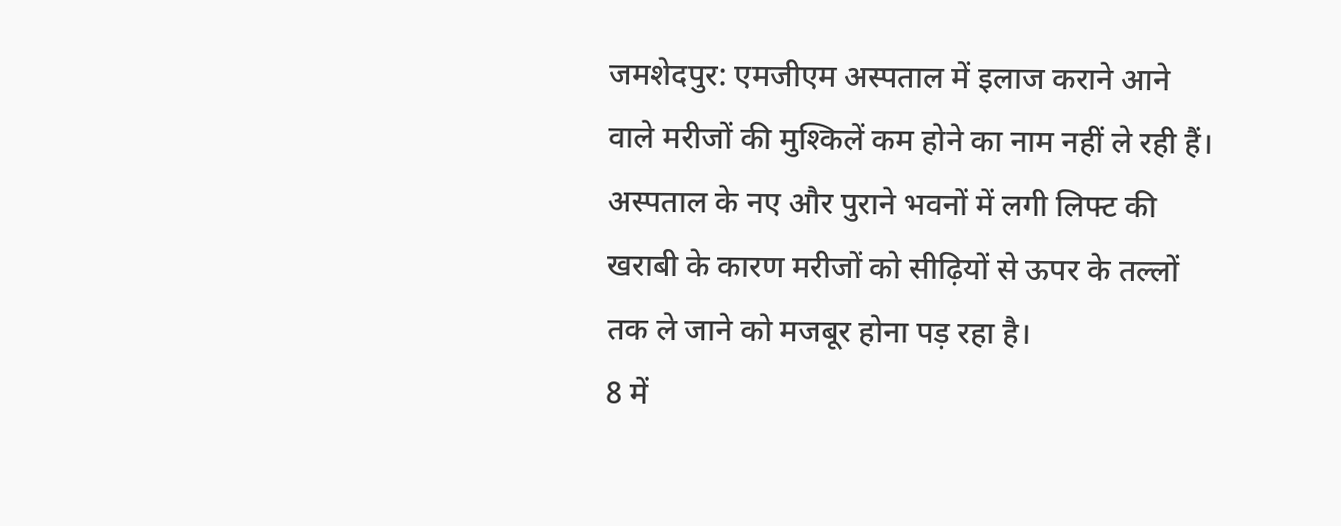जमशेदपुर: एमजीएम अस्पताल में इलाज कराने आने वाले मरीजों की मुश्किलें कम होने का नाम नहीं ले रही हैं। अस्पताल के नए और पुराने भवनों में लगी लिफ्ट की खराबी के कारण मरीजों को सीढ़ियों से ऊपर के तल्लों तक ले जाने को मजबूर होना पड़ रहा है।
8 में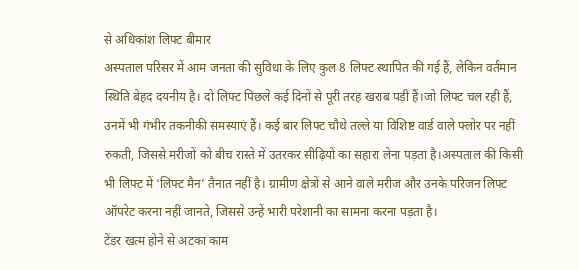से अधिकांश लिफ्ट बीमार
अस्पताल परिसर में आम जनता की सुविधा के लिए कुल 8 लिफ्ट स्थापित की गई हैं, लेकिन वर्तमान स्थिति बेहद दयनीय है। दो लिफ्ट पिछले कई दिनों से पूरी तरह खराब पड़ी हैं।जो लिफ्ट चल रही हैं, उनमें भी गंभीर तकनीकी समस्याएं हैं। कई बार लिफ्ट चौथे तल्ले या विशिष्ट वार्ड वाले फ्लोर पर नहीं रुकती, जिससे मरीजों को बीच रास्ते में उतरकर सीढ़ियों का सहारा लेना पड़ता है।अस्पताल की किसी भी लिफ्ट में ‘लिफ्ट मैन’ तैनात नहीं है। ग्रामीण क्षेत्रों से आने वाले मरीज और उनके परिजन लिफ्ट ऑपरेट करना नहीं जानते, जिससे उन्हें भारी परेशानी का सामना करना पड़ता है।
टेंडर खत्म होने से अटका काम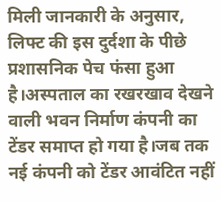मिली जानकारी के अनुसार, लिफ्ट की इस दुर्दशा के पीछे प्रशासनिक पेच फंसा हुआ है।अस्पताल का रखरखाव देखने वाली भवन निर्माण कंपनी का टेंडर समाप्त हो गया है।जब तक नई कंपनी को टेंडर आवंटित नहीं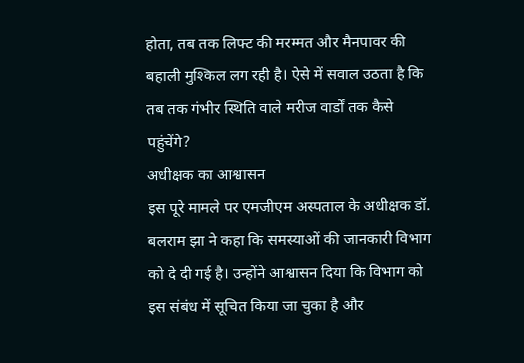होता, तब तक लिफ्ट की मरम्मत और मैनपावर की बहाली मुश्किल लग रही है। ऐसे में सवाल उठता है कि तब तक गंभीर स्थिति वाले मरीज वार्डों तक कैसे पहुंचेंगे?
अधीक्षक का आश्वासन
इस पूरे मामले पर एमजीएम अस्पताल के अधीक्षक डॉ. बलराम झा ने कहा कि समस्याओं की जानकारी विभाग को दे दी गई है। उन्होंने आश्वासन दिया कि विभाग को इस संबंध में सूचित किया जा चुका है और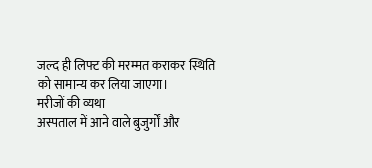जल्द ही लिफ्ट की मरम्मत कराकर स्थिति को सामान्य कर लिया जाएगा।
मरीजों की व्यथा
अस्पताल में आने वाले बुजुर्गों और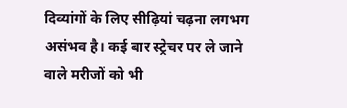दिव्यांगों के लिए सीढ़ियां चढ़ना लगभग असंभव है। कई बार स्ट्रेचर पर ले जाने वाले मरीजों को भी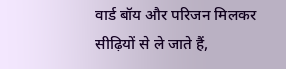वार्ड बॉय और परिजन मिलकर सीढ़ियों से ले जाते हैं,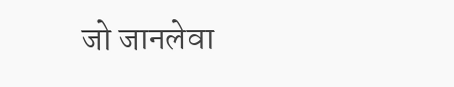जो जानलेवा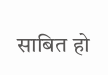साबित हो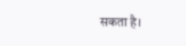सकता है।